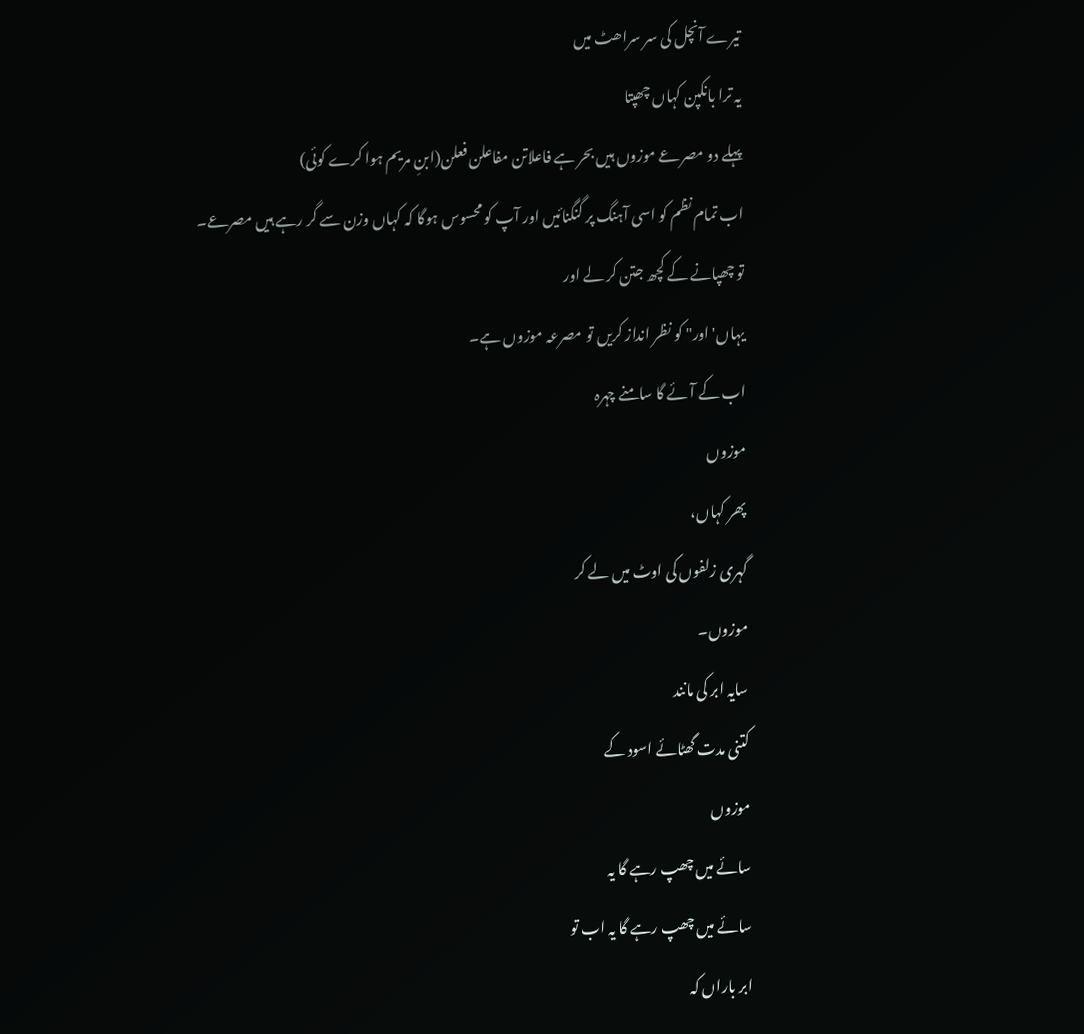تیرے آنچل کی سر سراھٹ میں
یہ ترا بانکپن کہاں چھپتا
پہلے دو مصرعے موزوں ہیں بحر ہے فاعلاتن مفاعلن فعلن(ابنِ مریم ہوا کرے کوئی)
اب تمام نظم کو اسی آہنگ پر گنگنائیں اور آپ کو محسوس ہوگا کہ کہاں وزن سے گر رہے ہیں مصرعے۔
تو چھپانے کے کچھ جتن کر لے اور
یہاں' اور" کو نظر انداز کریں تو مصرعہ موزوں ہے۔
اب کے آئے گا سامنے چہرہ
موزوں
پھر کہاں،
گہری زلفوں کی اوٹ میں لے کر
موزوں۔
سایہ ابر کی مانند
کتنی مدت گھٹائے اسود کے
موزوں
سائے میں چھپ رہے گا یہ
سائے میں چھپ رہے گا یہ اب تو
ابر باراں کہ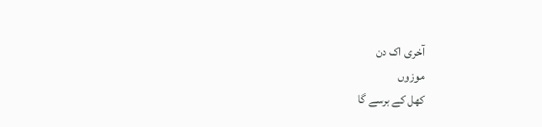آخری اک دن
موزوں
کھل کے برسے گا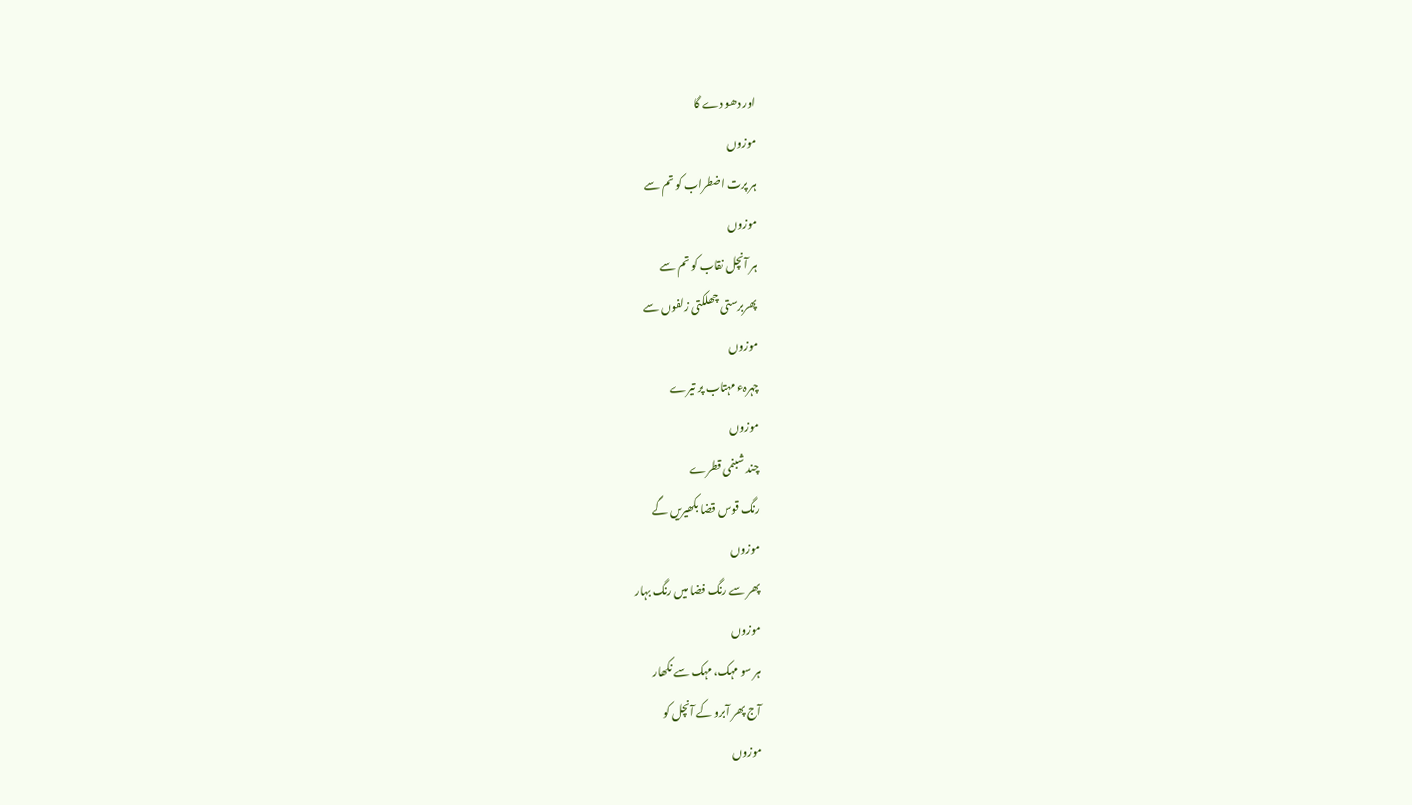اور دھو دے گا
موزوں
ہر پرت اضطراب کو تم سے
موزوں
ہر آنچل نقاب کو تم سے
پھربرستی چھلکتی زلفوں سے
موزوں
چہرہء مہتاب پر تیرے
موزوں
چند شبنمی قطرے
رنگ قوس قضا بکھیریں گے
موزوں
پھر سے رنگ فضا میں رنگ بہار
موزوں
ہر سو مہک، مہک سے نکھار
آج پھر آبرو کے آنچل کو
موزوں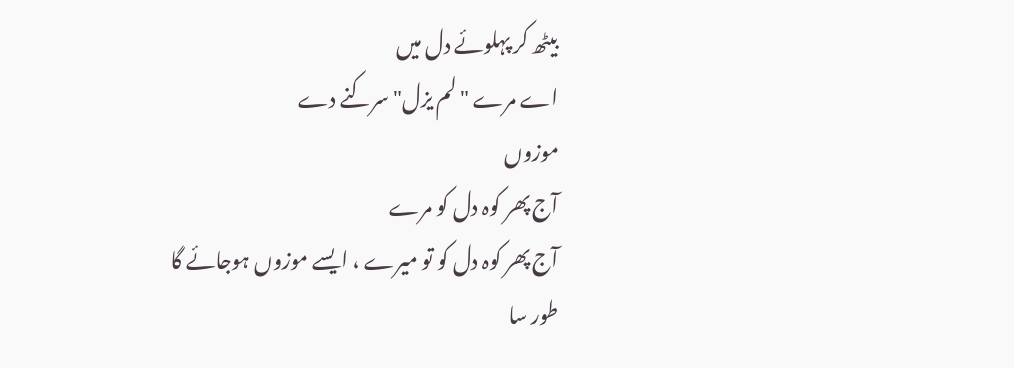بیٹھ کر پہلوئے دل میں
اے مرے "لم یزل" سرکنے دے
موزوں
آج پھر کوہ دل کو مرے
آج پھر کوہ دل کو تو میرے ، ایسے موزوں ہوجائے گا
طور سا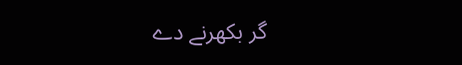گر بکھرنے دے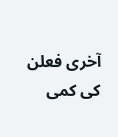آخری فعلن کی کمی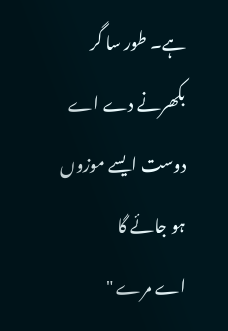ہے۔ طور سا گر بکھرنے دے اے دوست ایسے موزوں ہو جائے گا
اے مرے "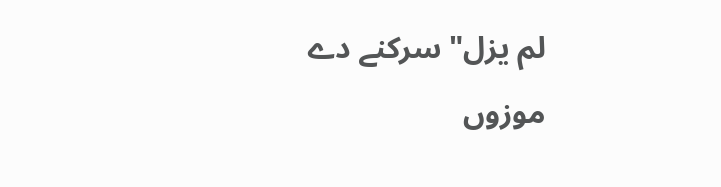لم یزل" سرکنے دے
موزوں